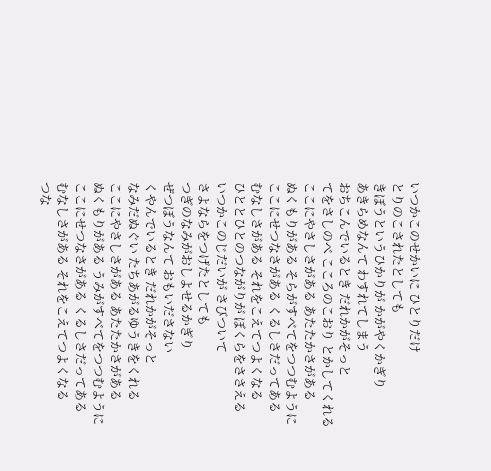いつかこのせかいに ひとりだけ
とりのこされたとしても
きぼうというひかりが かがやくかぎり
あきらめなんて わすれてしまう
おちこんでいるとき だれかがそっと
てをさしのべ こころのこおり とかしてくれる
ここにやさしさがある あたたかさがある
ぬくもりがある そらがすべてをつつむように
ここにせつなさがある くるしさだってある
むなしさがある それをこえてつよくなる
ひととひとのつながりが ぼくらをささえる
いつかこのじだいが さびついて
さよならをつげたとしても
つぎのなみがおしよせるかぎり
ぜつぼうなんて おもいださない
くやんでいるとき だれかがそっと
なみだぬぐい たちあがるゆうきをくれる
ここにやさしさがある あたたかさがある
ぬくもりがある うみがすべてをつつむように
ここにせつなさがある くるしさだってある
むなしさがある それをこえてつよくなる
つな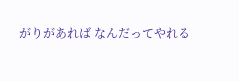がりがあれば なんだってやれる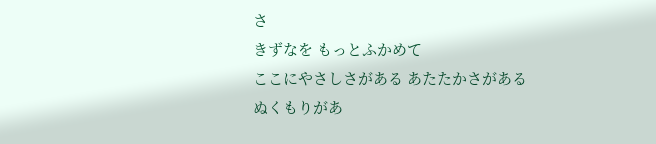さ
きずなを もっとふかめて
ここにやさしさがある あたたかさがある
ぬくもりがあ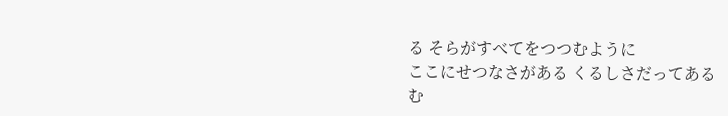る そらがすべてをつつむように
ここにせつなさがある くるしさだってある
む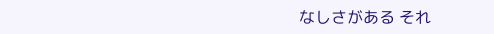なしさがある それ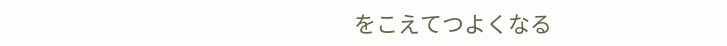をこえてつよくなる